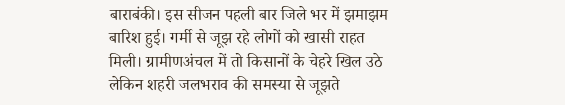बाराबंकी। इस सीजन पहली बार जिले भर में झमाझम बारिश हुई। गर्मी से जूझ रहे लोगों को खासी राहत मिली। ग्रामीणअंचल में तो किसानों के चेहरे खिल उठे लेकिन शहरी जलभराव की समस्या से जूझते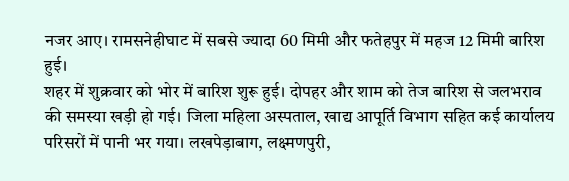नजर आए। रामसनेहीघाट में सबसे ज्यादा 60 मिमी और फतेहपुर में महज 12 मिमी बारिश हुई।
शहर में शुक्रवार को भोर में बारिश शुरू हुई। दोपहर और शाम को तेज बारिश से जलभराव की समस्या खड़ी हो गई। जिला महिला अस्पताल, खाद्य आपूर्ति विभाग सहित कई कार्यालय परिसरों में पानी भर गया। लखपेड़ाबाग, लक्ष्मणपुरी,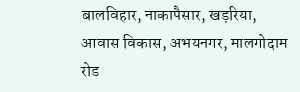बालविहार, नाकापैसार, खड़रिया, आवास विकास, अभयनगर, मालगोदाम रोड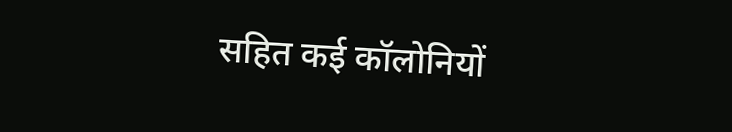सहित कई कॉलोनियों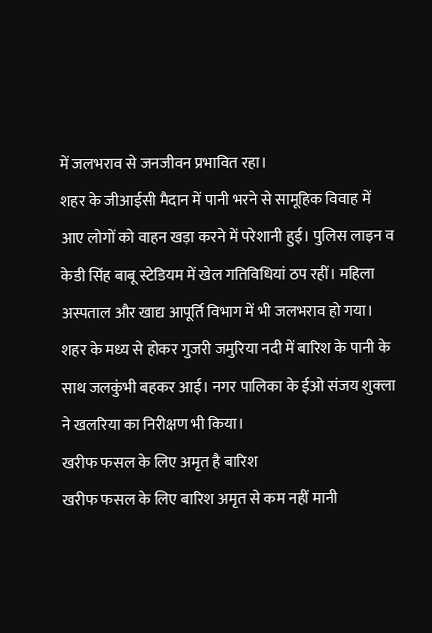में जलभराव से जनजीवन प्रभावित रहा।
शहर के जीआईसी मैदान में पानी भरने से सामूहिक विवाह में आए लोगों को वाहन खड़ा करने में परेशानी हुई। पुलिस लाइन व केडी सिंह बाबू स्टेडियम में खेल गतिविधियां ठप रहीं। महिला अस्पताल और खाद्य आपूर्ति विभाग में भी जलभराव हो गया। शहर के मध्य से होकर गुजरी जमुरिया नदी में बारिश के पानी के साथ जलकुंभी बहकर आई। नगर पालिका के ईओ संजय शुक्ला ने खलरिया का निरीक्षण भी किया।
खरीफ फसल के लिए अमृत है बारिश
खरीफ फसल के लिए बारिश अमृत से कम नहीं मानी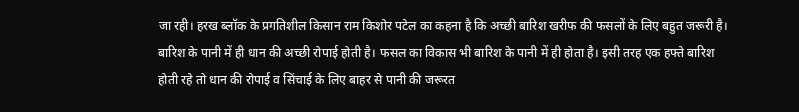जा रही। हरख ब्लॉक के प्रगतिशील किसान राम किशोर पटेल का कहना है कि अच्छी बारिश खरीफ की फसलों के लिए बहुत जरूरी है। बारिश के पानी में ही धान की अच्छी रोपाई होती है। फसल का विकास भी बारिश के पानी में ही होता है। इसी तरह एक हफ्ते बारिश होती रहे तो धान की रोपाई व सिंचाई के लिए बाहर से पानी की जरूरत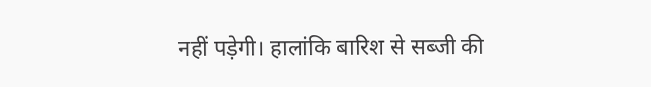नहीं पड़ेगी। हालांकि बारिश से सब्जी की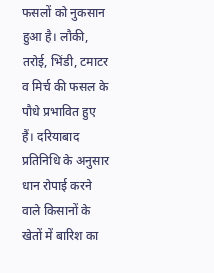फसलों को नुकसान हुआ है। लौकी, तरोई, भिंडी, टमाटर व मिर्च की फसल के पौधे प्रभावित हुए हैं। दरियाबाद प्रतिनिधि के अनुसार धान रोपाई करने वाले किसानों के खेतों में बारिश का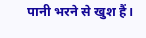पानी भरने से खुश हैं।